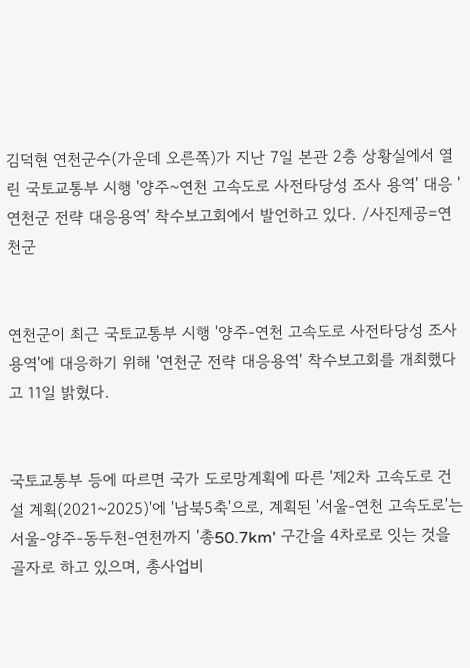김덕현 연천군수(가운데 오른쪽)가 지난 7일 본관 2층 상황실에서 열린 국토교통부 시행 '양주~연천 고속도로 사전타당성 조사 용역' 대응 '연천군 전략 대응용역' 착수보고회에서 발언하고 있다. /사진제공=연천군


연천군이 최근 국토교통부 시행 '양주-연천 고속도로 사전타당성 조사 용역'에 대응하기 위해 '연천군 전략 대응용역' 착수보고회를 개최했다고 11일 밝혔다.


국토교통부 등에 따르면 국가 도로망계획에 따른 '제2차 고속도로 건설 계획(2021~2025)'에 '남북5축'으로, 계획된 '서울-연천 고속도로'는 서울-양주-동두천-연천까지 '총50.7km' 구간을 4차로로 잇는 것을 골자로 하고 있으며, 총사업비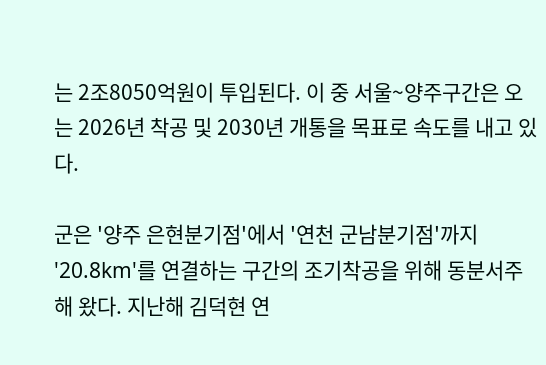는 2조8050억원이 투입된다. 이 중 서울~양주구간은 오는 2026년 착공 및 2030년 개통을 목표로 속도를 내고 있다.

군은 '양주 은현분기점'에서 '연천 군남분기점'까지 '20.8km'를 연결하는 구간의 조기착공을 위해 동분서주해 왔다. 지난해 김덕현 연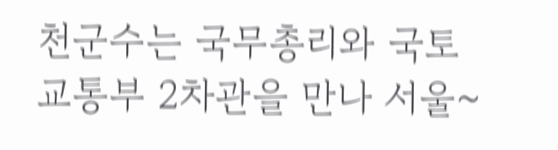천군수는 국무총리와 국토교통부 2차관을 만나 서울~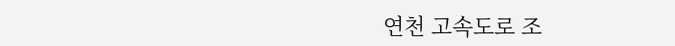연천 고속도로 조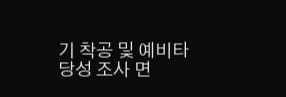기 착공 및 예비타당성 조사 면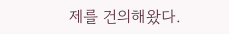제를 건의해왔다.